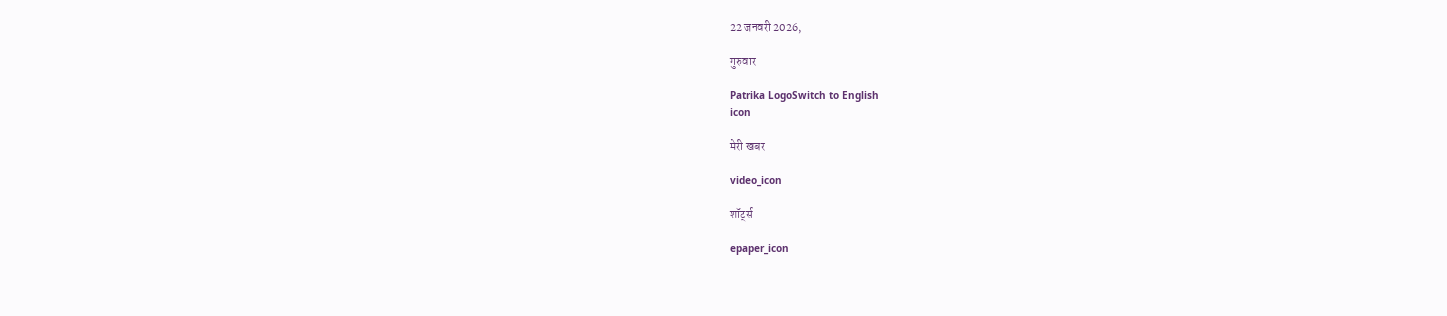22 जनवरी 2026,

गुरुवार

Patrika LogoSwitch to English
icon

मेरी खबर

video_icon

शॉर्ट्स

epaper_icon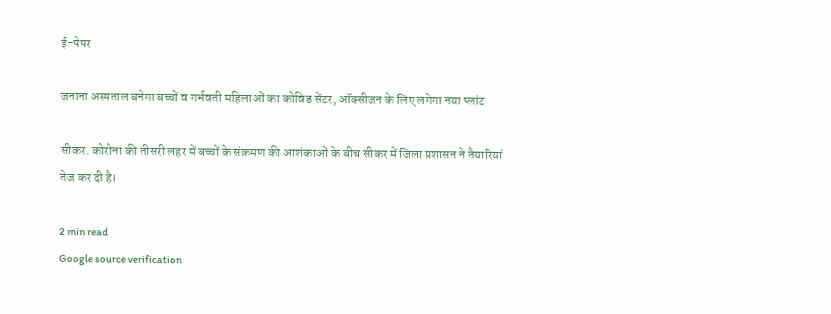ई-पेपर

जनाना अस्पताल बनेगा बच्चों व गर्भवती महिलाओं का कोविड सेंटर, ऑक्सीजन के लिए लगेगा नया प्लांट

सीकर. कोरोना की तीसरी लहर में बच्चों के संक्रमण की आशंकाओं के बीच सीकर में जिला प्रशासन ने तैयारियां तेज कर दी है।

2 min read
Google source verification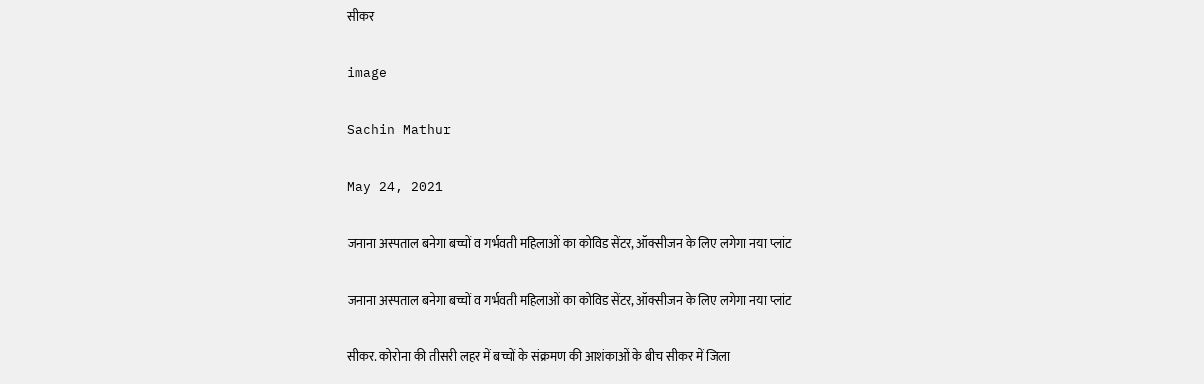सीकर

image

Sachin Mathur

May 24, 2021

जनाना अस्पताल बनेगा बच्चों व गर्भवती महिलाओं का कोविड सेंटर, ऑक्सीजन के लिए लगेगा नया प्लांट

जनाना अस्पताल बनेगा बच्चों व गर्भवती महिलाओं का कोविड सेंटर, ऑक्सीजन के लिए लगेगा नया प्लांट

सीकर. कोरोना की तीसरी लहर में बच्चों के संक्रमण की आशंकाओं के बीच सीकर में जिला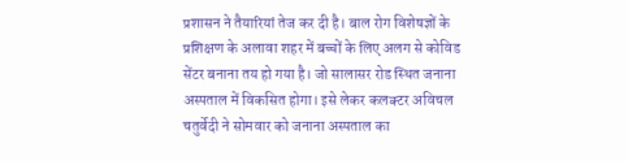प्रशासन ने तैयारियां तेज कर दी है। बाल रोग विशेषज्ञों के प्रशिक्षण के अलावा शहर में बच्चों के लिए अलग से कोविड सेंटर बनाना तय हो गया है। जो सालासर रोड स्थित जनाना अस्पताल में विकसित होगा। इसे लेकर कलक्टर अविचल चतुर्वेदी ने सोमवार को जनाना अस्पताल का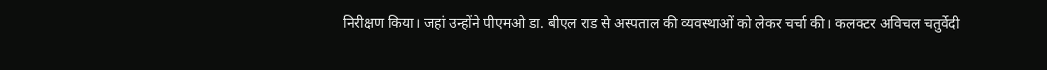निरीक्षण किया। जहां उन्होंने पीएमओ डा. बीएल राड से अस्पताल की व्यवस्थाओं को लेकर चर्चा की। कलक्टर अविचल चतुर्वेदी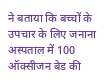ने बताया कि बच्चों के उपचार के लिए जनाना अस्पताल में 100 ऑक्सीजन बेड की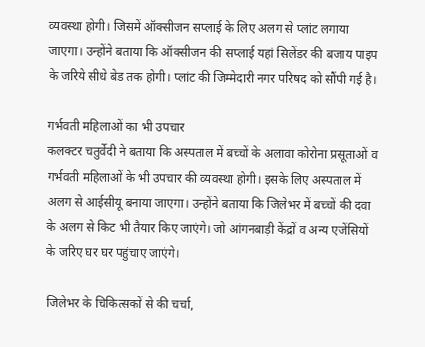व्यवस्था होगी। जिसमें ऑक्सीजन सप्लाई के लिए अलग से प्लांट लगाया जाएगा। उन्होंने बताया कि ऑक्सीजन की सप्लाई यहां सिलेंडर की बजाय पाइप के जरिये सीधे बेड तक होगी। प्लांट की जिम्मेदारी नगर परिषद को सौंपी गई है।

गर्भवती महिलाओं का भी उपचार
कलक्टर चतुर्वेदी ने बताया कि अस्पताल में बच्चों के अलावा कोरोना प्रसूताओं व गर्भवती महिलाओं के भी उपचार की व्यवस्था होगी। इसके लिए अस्पताल में अलग से आईसीयू बनाया जाएगा। उन्होंने बताया कि जिलेभर में बच्चों की दवा के अलग से किट भी तैयार किए जाएंगे। जो आंगनबाड़ी केंद्रों व अन्य एजेंसियों के जरिए घर घर पहुंचाए जाएंगे।

जिलेभर के चिकित्सकों से की चर्चा,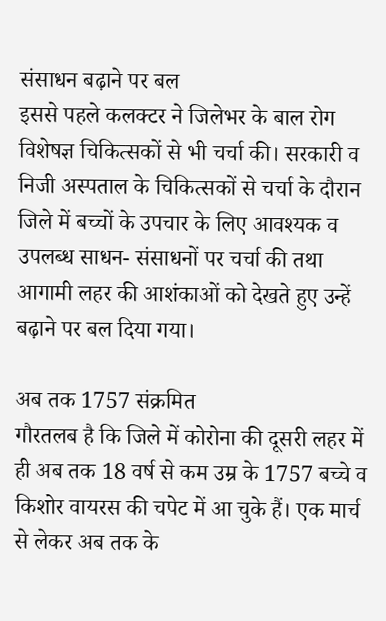संसाधन बढ़ाने पर बल
इससे पहले कलक्टर ने जिलेभर के बाल रोग विशेषज्ञ चिकित्सकों से भी चर्चा की। सरकारी व निजी अस्पताल के चिकित्सकों से चर्चा के दौरान जिले में बच्चों के उपचार के लिए आवश्यक व उपलब्ध साधन- संसाधनों पर चर्चा की तथा आगामी लहर की आशंकाओं को देखते हुए उन्हें बढ़ाने पर बल दिया गया।

अब तक 1757 संक्रमित
गौरतलब है कि जिले में कोरोना की दूसरी लहर में ही अब तक 18 वर्ष से कम उम्र के 1757 बच्चे व किशोर वायरस की चपेट में आ चुके हैं। एक मार्च से लेकर अब तक के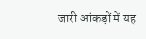जारी आंकड़ों में यह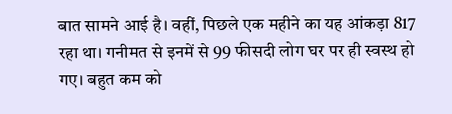बात सामने आई है। वहीं, पिछले एक महीने का यह आंकड़ा 817 रहा था। गनीमत से इनमें से 99 फीसदी लोग घर पर ही स्वस्थ हो गए। बहुत कम को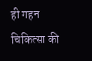ही गहन चिकित्सा की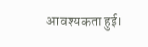आवश्यकता हुई।